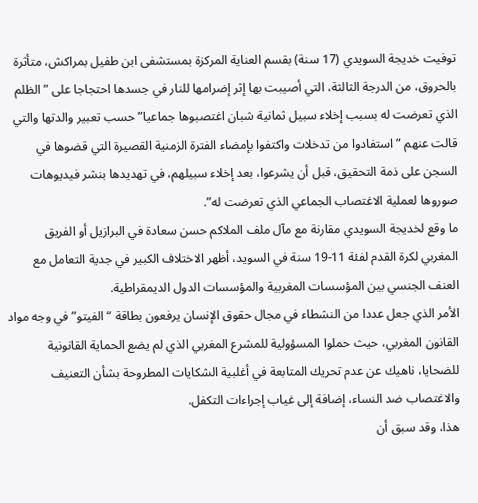توفيت خديجة السويدي (17 سنة) بقسم العناية المركزة بمستشفى ابن طفيل بمراكش، متأثرة بالحروق، من الدرجة الثالثة، التي أصيبت بها إثر إضرامها للنار في جسدها احتجاجا على ” الظلم الذي تعرضت له بسبب إخلاء سبيل ثمانية شبان اغتصبوها جماعيا” حسب تعبير والدتها والتي قالت عنهم ” استفادوا من تدخلات واكتفوا بإمضاء الفترة الزمنية القصيرة التي قضوها في السجن على ذمة التحقيق، قبل أن يشرعوا، بعد إخلاء سبيلهم، في تهديدها بنشر فيديوهات صوروها لعملية الاغتصاب الجماعي الذي تعرضت له”.
ما وقع لخديجة السويدي مقارنة مع مآل ملف الملاكم حسن سعادة في البرازيل أو الفريق المغربي لكرة القدم لفئة 11-19 سنة في السويد، أظهر الاختلاف الكبير في جدية التعامل مع العنف الجنسي بين المؤسسات المغربية والمؤسسات الدول الديمقراطية.
الأمر الذي جعل عددا من النشطاء في مجال حقوق الإنسان يرفعون بطاقة “الفيتو” في وجه مواد القانون المغربي، حيث حملوا المسؤولية للمشرع المغربي الذي لم يضع الحماية القانونية للضحايا، ناهيك عن عدم تحريك المتابعة في أغلبية الشكايات المطروحة بشأن التعنيف والاغتصاب ضد النساء، إضافة إلى غياب إجراءات التكفل.
هذا، وقد سبق أن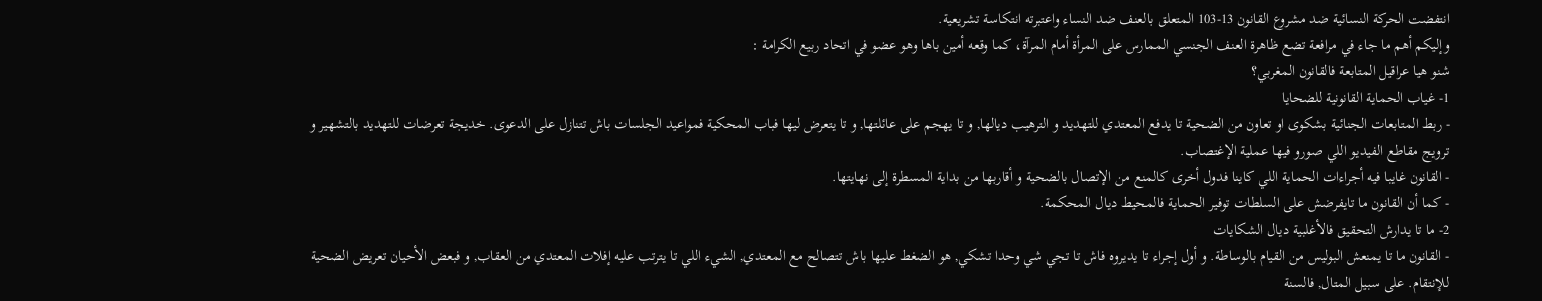انتفضت الحركة النسائية ضد مشروع القانون 13-103 المتعلق بالعنف ضد النساء واعتبرته انتكاسة تشريعية.
وإليكم أهم ما جاء في مرافعة تضع ظاهرة العنف الجنسي الممارس على المرأة أمام المرآة، كما وقعه أمين باها وهو عضو في اتحاد ربيع الكرامة :
شنو هيا عراقيل المتابعة فالقانون المغربي؟
1- غياب الحماية القانونية للضحايا
- ربط المتابعات الجنائية بشكوى او تعاون من الضحية تا يدفع المعتدي للتهديد و الترهيب ديالها, و تا يهجم على عائلتها, و تا يتعرض ليها فباب المحكية فمواعيد الجلسات باش تتنازل على الدعوى. خديجة تعرضات للتهديد بالتشهير و ترويج مقاطع الفيديو اللي صورو فيها عملية الإغتصاب.
- القانون غايبا فيه أجراءات الحماية اللي كاينا فدول أخرى كالمنع من الإتصال بالضحية و أقاربها من بداية المسطرة إلى نهايتها.
- كما أن القانون ما تايفرضش على السلطات توفير الحماية فالمحيط ديال المحكمة.
2- ما تا يدارش التحقيق فالأغلبية ديال الشكايات
- القانون ما تا يمنعش البوليس من القيام بالوساطة. و أول إجراء تا يديروه فاش تا تجي شي وحدا تشكي, هو الضغط عليها باش تتصالح مع المعتدي, الشيء اللي تا يترتب عليه إفلات المعتدي من العقاب, و فبعض الأحيان تعريض الضحية للإنتقام. على سبيل المتال, فالسنة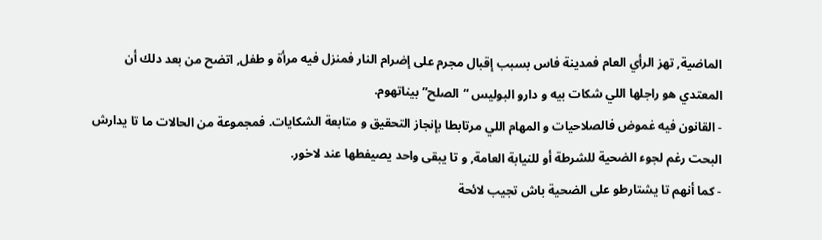الماضية, تهز الرأي العام فمدينة فاس بسبب إقبال مجرم على إضرام النار فمنزل فيه مرأة و طفل, اتضح من بعد دلك أن المعتدي هو راجلها اللي شكات بيه و دارو البوليس “الصلح” بيناتهوم.
- القانون فيه غموض فالصلاحيات و المهام اللي مرتابطا بإنجاز التحقيق و متابعة الشكايات. فمجموعة من الحالات ما تا يدارش البحت رغم لجوء الضحية للشرطة أو للنيابة العامة, و تا يبقى واحد يصيفطها عند لاخور.
- كما أنهم تا يشتارطو على الضحية باش تجيب لائحة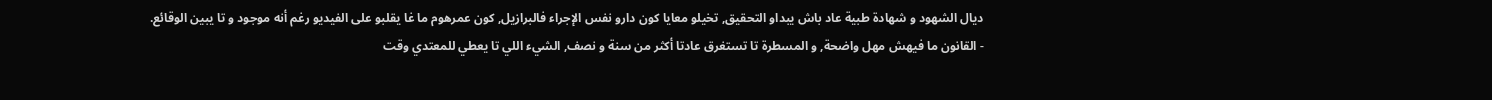ديال الشهود و شهادة طبية عاد باش يبداو التحقيق, تخيلو معايا كون دارو نفس الإجراء فالبرازيل, كون عمرهوم ما غا يقلبو على الفيديو رغم أنه موجود و تا يبين الوقائع.
- القانون ما فيهش مهل واضحة, و المسطرة تا تستغرق عادتا أكثر من سنة و نصف, الشيء اللي تا يعطي للمعتدي وقت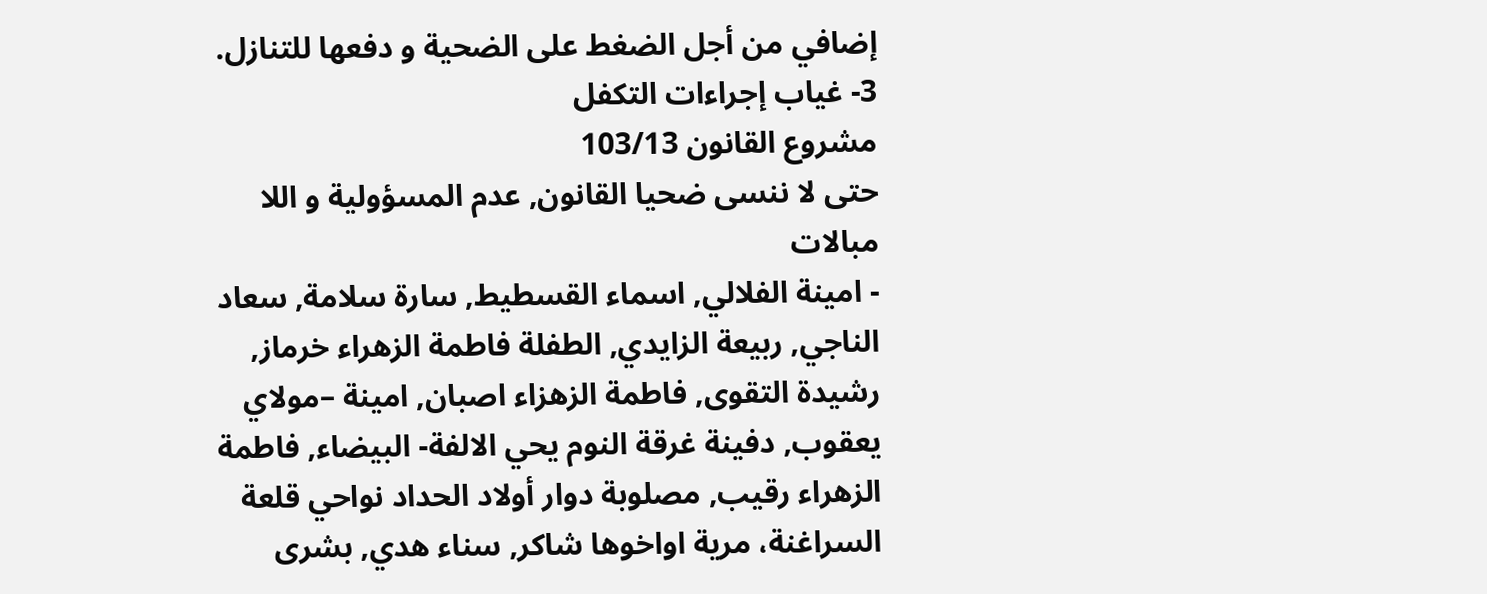إضافي من أجل الضغط على الضحية و دفعها للتنازل.
3- غياب إجراءات التكفل
مشروع القانون 103/13
حتى لا ننسى ضحيا القانون, عدم المسؤولية و اللا مبالات
- امينة الفلالي, اسماء القسطيط, سارة سلامة, سعاد الناجي, ربيعة الزايدي, الطفلة فاطمة الزهراء خرماز, رشيدة التقوى, فاطمة الزهزاء اصبان, امينة –مولاي يعقوب, دفينة غرقة النوم يحي الالفة- البيضاء, فاطمة الزهراء رقيب, مصلوبة دوار أولاد الحداد نواحي قلعة السراغنة، مرية اواخوها شاكر, سناء هدي, بشرى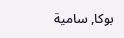بوكا, سامية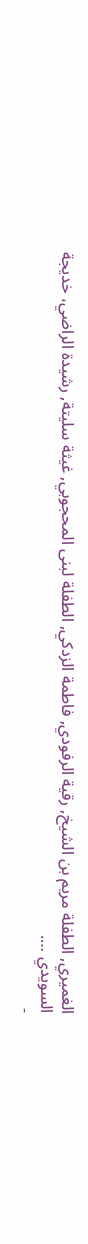الغميري, الطفلة مريم بن الشيخ, رقية الرفودي, فاطمة الزدكي, الطفلة لبنى المحجوبي, غيثة سليتة, رشيدة الراضي، خديجة السويدي ….
-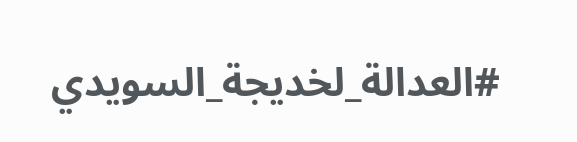#العدالة_لخديجة_السويدي